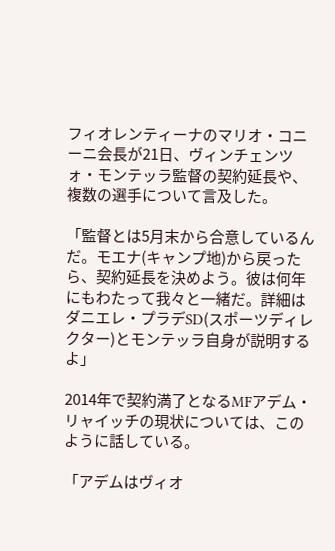フィオレンティーナのマリオ・コニーニ会長が21日、ヴィンチェンツォ・モンテッラ監督の契約延長や、複数の選手について言及した。

「監督とは5月末から合意しているんだ。モエナ(キャンプ地)から戻ったら、契約延長を決めよう。彼は何年にもわたって我々と一緒だ。詳細はダニエレ・プラデSD(スポーツディレクター)とモンテッラ自身が説明するよ」

2014年で契約満了となるMFアデム・リャイッチの現状については、このように話している。

「アデムはヴィオ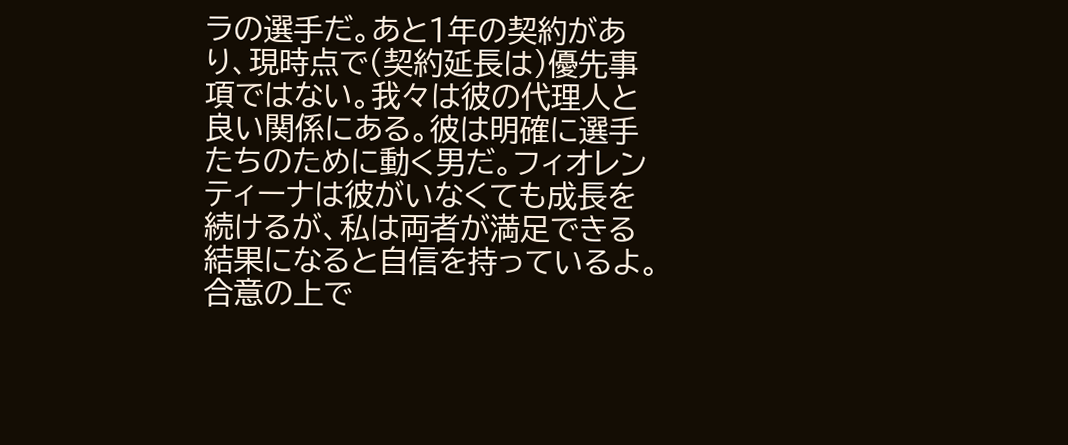ラの選手だ。あと1年の契約があり、現時点で(契約延長は)優先事項ではない。我々は彼の代理人と良い関係にある。彼は明確に選手たちのために動く男だ。フィオレンティーナは彼がいなくても成長を続けるが、私は両者が満足できる結果になると自信を持っているよ。合意の上で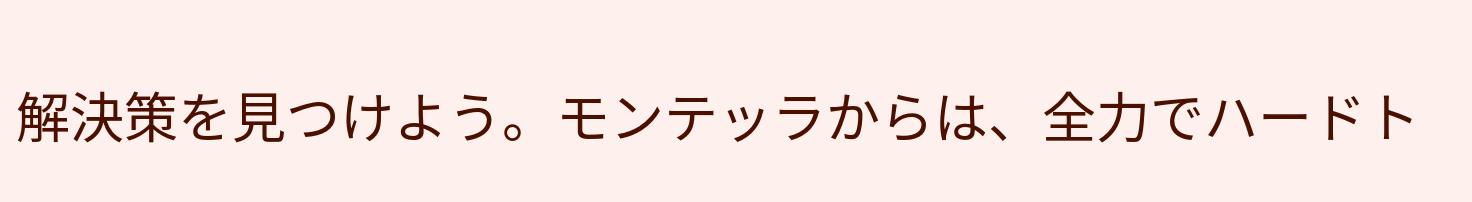解決策を見つけよう。モンテッラからは、全力でハードト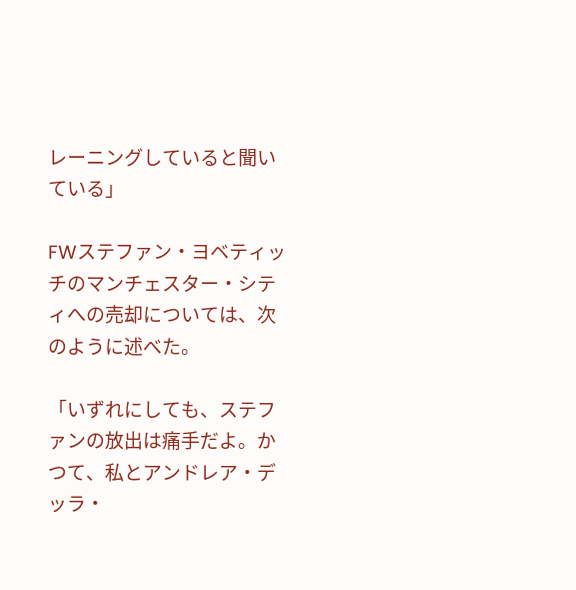レーニングしていると聞いている」

FWステファン・ヨベティッチのマンチェスター・シティへの売却については、次のように述べた。

「いずれにしても、ステファンの放出は痛手だよ。かつて、私とアンドレア・デッラ・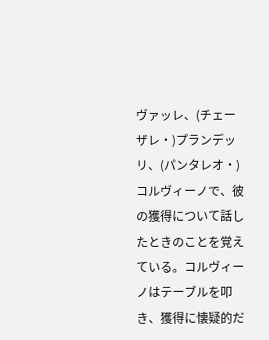ヴァッレ、(チェーザレ・)プランデッリ、(パンタレオ・)コルヴィーノで、彼の獲得について話したときのことを覚えている。コルヴィーノはテーブルを叩き、獲得に懐疑的だ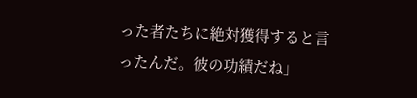った者たちに絶対獲得すると言ったんだ。彼の功績だね」